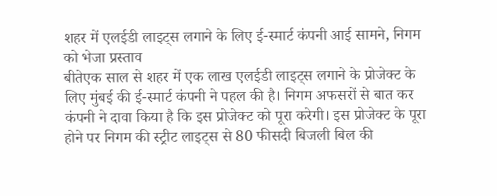शहर में एलईडी लाइट्स लगाने के लिए ई-स्मार्ट कंपनी आई सामने, निगम को भेजा प्रस्ताव
बीतेएक साल से शहर में एक लाख एलईडी लाइट्स लगाने के प्रोजेक्ट के लिए मुंबई की ई-स्मार्ट कंपनी ने पहल की है। निगम अफसरों से बात कर कंपनी ने दावा किया है कि इस प्रोजेक्ट को पूरा करेगी। इस प्रोजेक्ट के पूरा होने पर निगम की स्ट्रीट लाइट्स से 80 फीसदी बिजली बिल की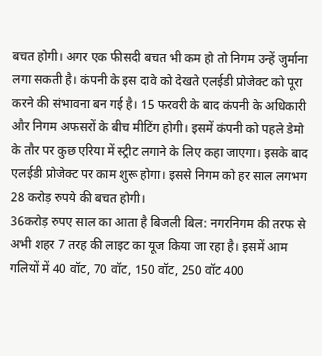बचत होगी। अगर एक फीसदी बचत भी कम हो तो निगम उन्हें जुर्माना लगा सकती है। कंपनी के इस दावे को देखते एलईडी प्रोजेक्ट को पूरा करने की संभावना बन गई है। 15 फरवरी के बाद कंपनी के अधिकारी और निगम अफसरों के बीच मीटिंग होगी। इसमें कंपनी को पहले डेमो के तौर पर कुछ एरिया में स्ट्रीट लगाने के लिए कहा जाएगा। इसके बाद एलईडी प्रोजेक्ट पर काम शुरू होगा। इससे निगम को हर साल लगभग 28 करोड़ रुपये की बचत होगी।
36करोड़ रुपए साल का आता है बिजली बिल: नगरनिगम की तरफ से अभी शहर 7 तरह की लाइट का यूज किया जा रहा है। इसमें आम गलियों में 40 वॉट, 70 वॉट, 150 वॉट, 250 वॉट 400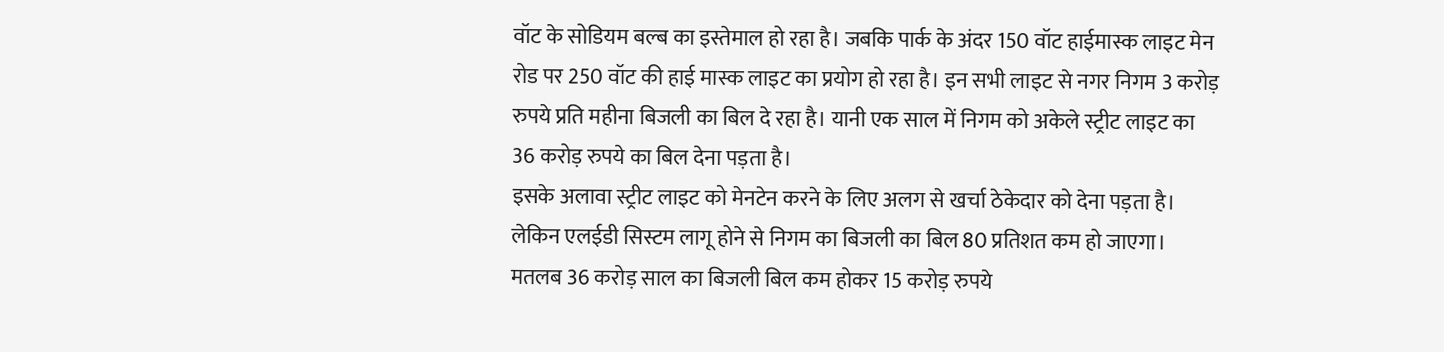वॉट के सोडियम बल्ब का इस्तेमाल हो रहा है। जबकि पार्क के अंदर 150 वॉट हाईमास्क लाइट मेन रोड पर 250 वॉट की हाई मास्क लाइट का प्रयोग हो रहा है। इन सभी लाइट से नगर निगम 3 करोड़ रुपये प्रति महीना बिजली का बिल दे रहा है। यानी एक साल में निगम को अकेले स्ट्रीट लाइट का 36 करोड़ रुपये का बिल देना पड़ता है।
इसके अलावा स्ट्रीट लाइट को मेनटेन करने के लिए अलग से खर्चा ठेकेदार को देना पड़ता है। लेकिन एलईडी सिस्टम लागू होने से निगम का बिजली का बिल 80 प्रतिशत कम हो जाएगा। मतलब 36 करोड़ साल का बिजली बिल कम होकर 15 करोड़ रुपये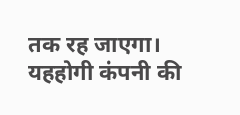तक रह जाएगा।
यहहोगी कंपनी की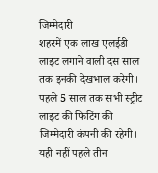जिम्मेदारी
शहरमें एक लाख एलईडी लाइट लगाने वाली दस साल तक इनकी देखभाल करेगी। पहले 5 साल तक सभी स्ट्रीट लाइट की फिटिंग की जिम्मेदारी कंपनी की रहेगी। यही नहीं पहले तीन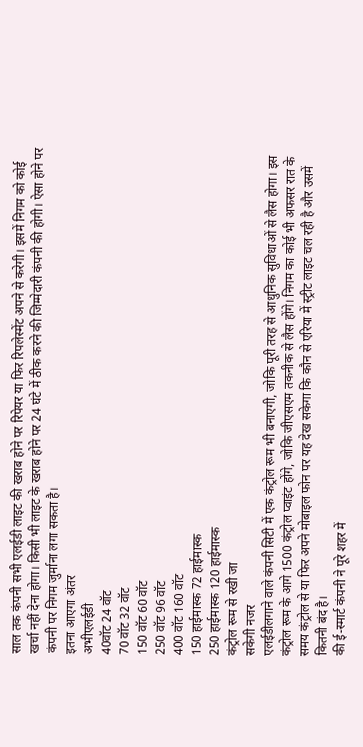साल तक कंपनी सभी एलईडी लाइट की खराब होने पर रिपेयर या फिर रिपलेस्मेंट अपने से करेगी। इसमें निगम को कोई खर्चा नहीं देना होगा। किसी भी लाइट के खराब होने पर 24 घंटे में ठीक करने की जिम्मेदारी कंपनी की होगी। ऐसा होने पर कंपनी पर निगम जुर्माना लगा सकता है।
इतना आएगा अंतर
अभीएलईडी
40वॉट 24 वॉट
70 वॉट 32 वॉट
150 वॉट 60 वॉट
250 वॉट 96 वॉट
400 वॉट 160 वॉट
150 हाईमास्क 72 हाईमास्क
250 हाईमास्क 120 हाईमास्क
कंट्रोल रूम से रखी जा
सकेगी नजर
एलईडीलगाने वाले कंपनी सिटी में एक कंट्रोल रूम भी बनाएगी, जोकि पूरी तरह से आधुनिक सुविधाओं से लैस होगा। इस कंट्रोल रूम के आगे 1500 कंट्रोल प्वाइंट होंगे, जोकि जीएसएम तकनीक से लैस होंगे। निगम का कोई भी अफसर रात के समय कंट्रोल से या फिर अपने मोबाइल फोन पर यह देख सकेगा कि कौन से एरिया में स्ट्रीट लाइट चल रही है और उसमें कितनी बंद है।
की ई-स्मार्ट कंपनी ने पूरे शहर में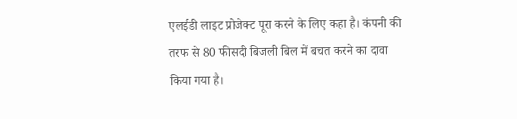एलईडी लाइट प्रोजेक्ट पूरा करने के लिए कहा है। कंपनी की तरफ से 80 फीसदी बिजली बिल में बचत करने का दावा किया गया है।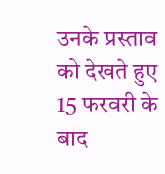उनके प्रस्ताव को देखते हुए 15 फरवरी के बाद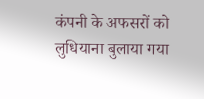कंपनी के अफसरों को लुधियाना बुलाया गया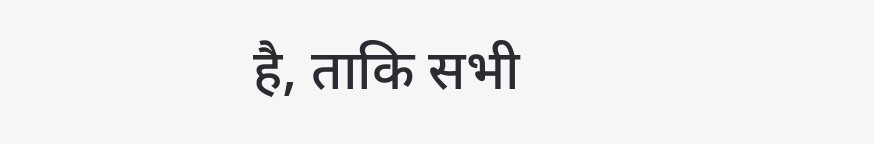है, ताकि सभी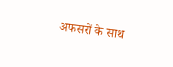अफसरों के साथ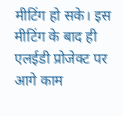मीटिंग हो सके। इस मीटिंग के बाद ही एलईडी प्रोजेक्ट पर आगे काम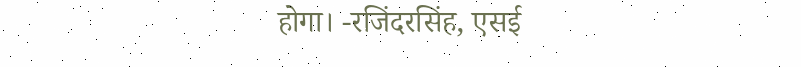होगा। -रजिंदरसिंह, एसई